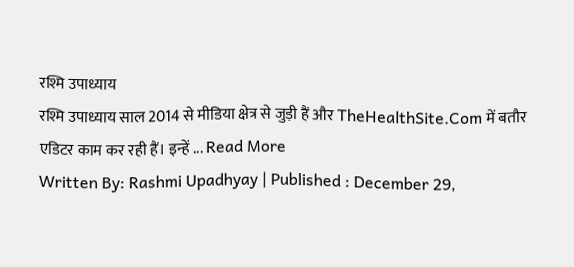रश्मि उपाध्याय
रश्मि उपाध्याय साल 2014 से मीडिया क्षेत्र से जुड़ी हैं और TheHealthSite.Com में बतौर एडिटर काम कर रही हैं। इन्हें ... Read More
Written By: Rashmi Upadhyay | Published : December 29,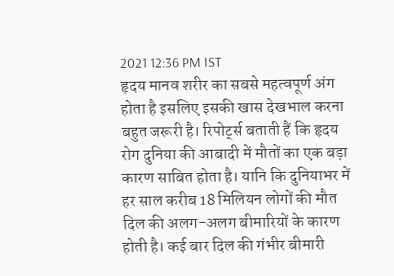2021 12:36 PM IST
हृदय मानव शरीर का सबसे महत्वपूर्ण अंग होता है इसलिए इसकी खास देखभाल करना बहुत जरूरी है। रिपोर्ट्स बताती हैं कि हृदय रोग दुनिया की आबादी में मौतों का एक बड़ा कारण साबित होता है। यानि कि दुनियाभर में हर साल करीब 18 मिलियन लोगों की मौत दिल की अलग-अलग बीमारियों के कारण होती है। कई बार दिल की गंभीर बीमारी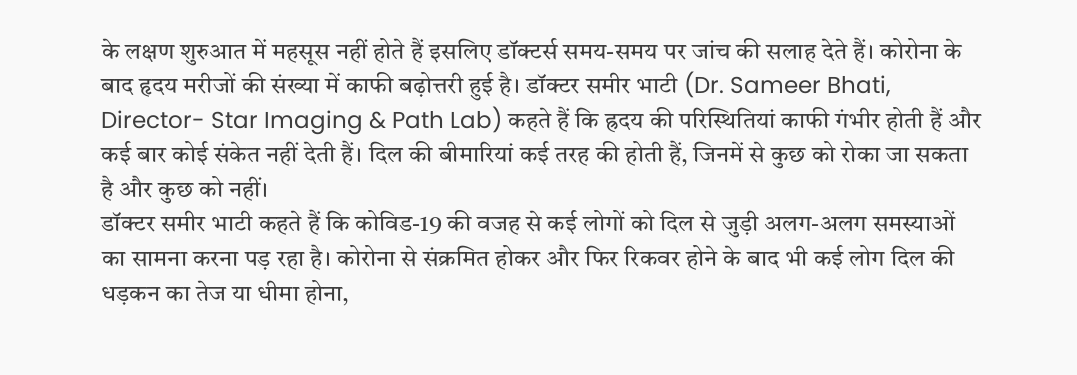के लक्षण शुरुआत में महसूस नहीं होते हैं इसलिए डॉक्टर्स समय-समय पर जांच की सलाह देते हैं। कोरोना के बाद हृदय मरीजों की संख्या में काफी बढ़ोत्तरी हुई है। डॉक्टर समीर भाटी (Dr. Sameer Bhati, Director- Star Imaging & Path Lab) कहते हैं कि ह्रदय की परिस्थितियां काफी गंभीर होती हैं और कई बार कोई संकेत नहीं देती हैं। दिल की बीमारियां कई तरह की होती हैं, जिनमें से कुछ को रोका जा सकता है और कुछ को नहीं।
डॉक्टर समीर भाटी कहते हैं कि कोविड-19 की वजह से कई लोगों को दिल से जुड़ी अलग-अलग समस्याओं का सामना करना पड़ रहा है। कोरोना से संक्रमित होकर और फिर रिकवर होने के बाद भी कई लोग दिल की धड़कन का तेज या धीमा होना,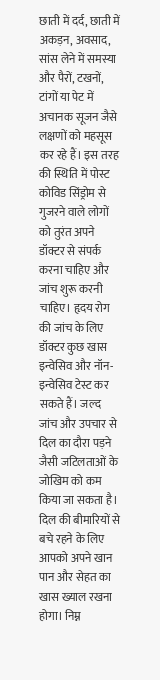छाती में दर्द, छाती में अकड़न, अवसाद, सांस लेने में समस्या और पैरों, टखनों, टांगों या पेट में अचानक सूजन जैसे लक्षणों को महसूस कर रहे हैं। इस तरह की स्थिति में पोस्ट कोविड सिंड्रोम से गुजरने वाले लोगों को तुरंत अपने डॉक्टर से संपर्क करना चाहिए और जांच शुरू करनी चाहिए। हृदय रोग की जांच के लिए डॉक्टर कुछ खास इन्वेसिव और नॉन-इन्वेसिव टेस्ट कर सकते हैं। जल्द जांच और उपचार से दिल का दौरा पड़ने जैसी जटिलताओं के जोखिम को कम किया जा सकता है।
दिल की बीमारियों से बचे रहने के लिए आपको अपने खान पान और सेहत का खास ख्याल रखना होगा। निम्न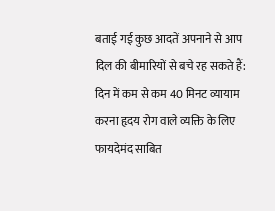बताई गई कुछ आदतें अपनाने से आप दिल की बीमारियों से बचे रह सकते हैं:
दिन में कम से कम 40 मिनट व्यायाम करना हृदय रोग वाले व्यक्ति के लिए फायदेमंद साबित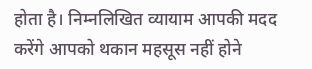होता है। निम्नलिखित व्यायाम आपकी मदद करेंगे आपको थकान महसूस नहीं होने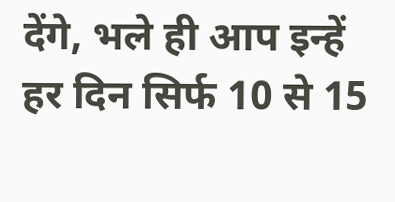देंगे, भले ही आप इन्हें हर दिन सिर्फ 10 से 15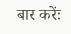बार करेंः